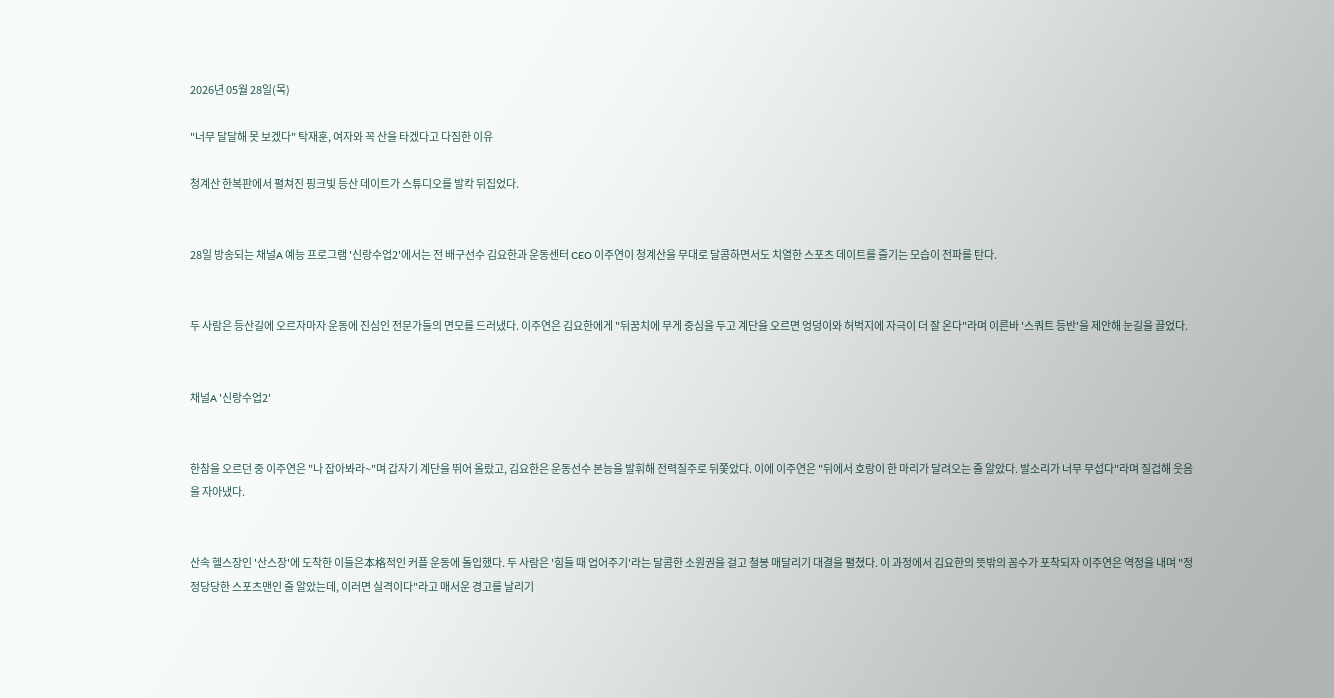2026년 05월 28일(목)

"너무 달달해 못 보겠다" 탁재훈, 여자와 꼭 산을 타겠다고 다짐한 이유

청계산 한복판에서 펼쳐진 핑크빛 등산 데이트가 스튜디오를 발칵 뒤집었다.


28일 방송되는 채널A 예능 프로그램 '신랑수업2'에서는 전 배구선수 김요한과 운동센터 CEO 이주연이 청계산을 무대로 달콤하면서도 치열한 스포츠 데이트를 즐기는 모습이 전파를 탄다.


두 사람은 등산길에 오르자마자 운동에 진심인 전문가들의 면모를 드러냈다. 이주연은 김요한에게 "뒤꿈치에 무게 중심을 두고 계단을 오르면 엉덩이와 허벅지에 자극이 더 잘 온다"라며 이른바 '스쿼트 등반'을 제안해 눈길을 끌었다.


채널A '신랑수업2'


한참을 오르던 중 이주연은 "나 잡아봐라~"며 갑자기 계단을 뛰어 올랐고, 김요한은 운동선수 본능을 발휘해 전력질주로 뒤쫓았다. 이에 이주연은 "뒤에서 호랑이 한 마리가 달려오는 줄 알았다. 발소리가 너무 무섭다"라며 질겁해 웃음을 자아냈다.


산속 헬스장인 '산스장'에 도착한 이들은本格적인 커플 운동에 돌입했다. 두 사람은 '힘들 때 업어주기'라는 달콤한 소원권을 걸고 철봉 매달리기 대결을 펼쳤다. 이 과정에서 김요한의 뜻밖의 꼼수가 포착되자 이주연은 역정을 내며 "정정당당한 스포츠맨인 줄 알았는데, 이러면 실격이다"라고 매서운 경고를 날리기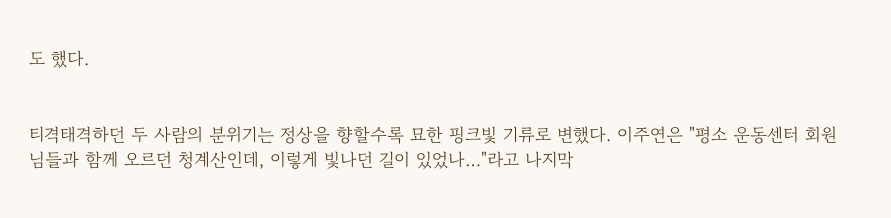도 했다.


티격태격하던 두 사람의 분위기는 정상을 향할수록 묘한 핑크빛 기류로 변했다. 이주연은 "평소 운동센터 회원님들과 함께 오르던 청계산인데, 이렇게 빛나던 길이 있었나…"라고 나지막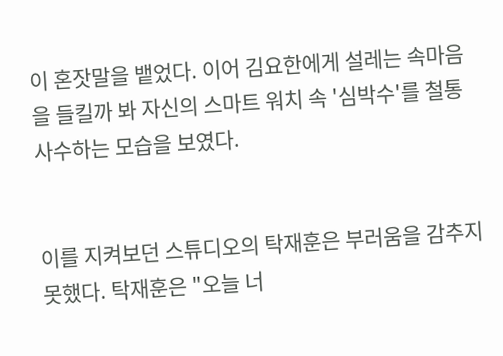이 혼잣말을 뱉었다. 이어 김요한에게 설레는 속마음을 들킬까 봐 자신의 스마트 워치 속 '심박수'를 철통 사수하는 모습을 보였다.


이를 지켜보던 스튜디오의 탁재훈은 부러움을 감추지 못했다. 탁재훈은 "오늘 너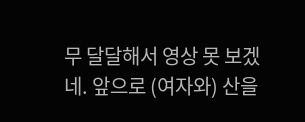무 달달해서 영상 못 보겠네. 앞으로 (여자와) 산을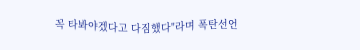꼭 타봐야겠다고 다짐했다"라며 폭탄선언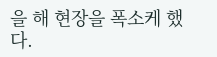을 해 현장을 폭소케 했다.